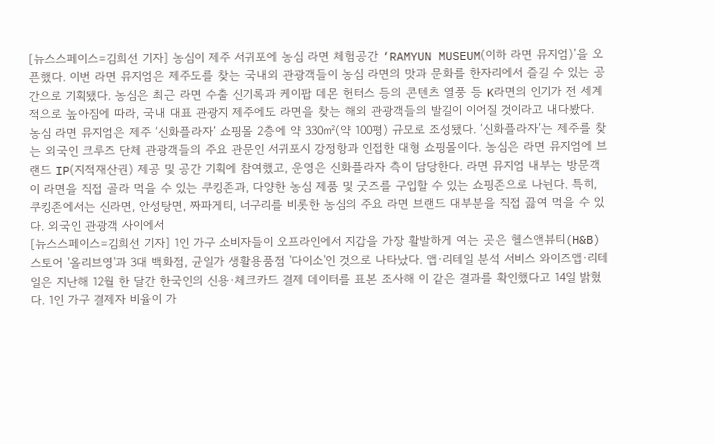[뉴스스페이스=김희선 기자] 농심이 제주 서귀포에 농심 라면 체험공간 ‘RAMYUN MUSEUM(이하 라면 뮤지엄)’을 오픈했다. 이번 라면 뮤지엄은 제주도를 찾는 국내외 관광객들이 농심 라면의 맛과 문화를 한자리에서 즐길 수 있는 공간으로 기획됐다. 농심은 최근 라면 수출 신기록과 케이팝 데몬 헌터스 등의 콘텐츠 열풍 등 K라면의 인기가 전 세계적으로 높아짐에 따라, 국내 대표 관광지 제주에도 라면을 찾는 해외 관광객들의 발길이 이어질 것이라고 내다봤다. 농심 라면 뮤지엄은 제주 ‘신화플라자’ 쇼핑몰 2층에 약 330㎡(약 100평) 규모로 조성됐다. ‘신화플라자’는 제주를 찾는 외국인 크루즈 단체 관광객들의 주요 관문인 서귀포시 강정항과 인접한 대형 쇼핑몰이다. 농심은 라면 뮤지엄에 브랜드 IP(지적재산권) 제공 및 공간 기획에 참여했고, 운영은 신화플라자 측이 담당한다. 라면 뮤지엄 내부는 방문객이 라면을 직접 골라 먹을 수 있는 쿠킹존과, 다양한 농심 제품 및 굿즈를 구입할 수 있는 쇼핑존으로 나뉜다. 특히, 쿠킹존에서는 신라면, 안성탕면, 짜파게티, 너구리를 비롯한 농심의 주요 라면 브랜드 대부분을 직접 끓여 먹을 수 있다. 외국인 관광객 사이에서
[뉴스스페이스=김희선 기자] 1인 가구 소비자들이 오프라인에서 지갑을 가장 활발하게 여는 곳은 헬스앤뷰티(H&B) 스토어 '올리브영'과 3대 백화점, 균일가 생활용품점 '다이소'인 것으로 나타났다. 앱·리테일 분석 서비스 와이즈앱·리테일은 지난해 12월 한 달간 한국인의 신용·체크카드 결제 데이터를 표본 조사해 이 같은 결과를 확인했다고 14일 밝혔다. 1인 가구 결제자 비율이 가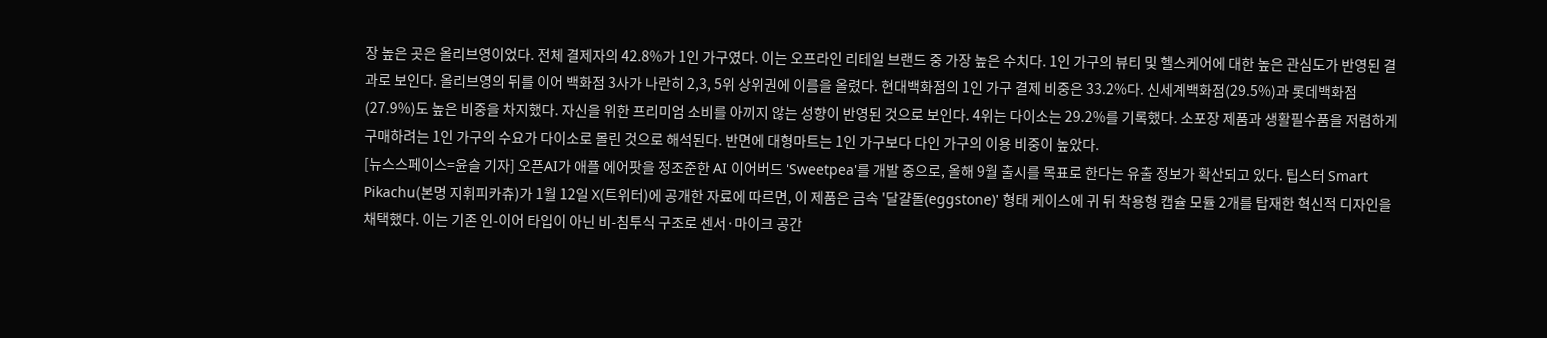장 높은 곳은 올리브영이었다. 전체 결제자의 42.8%가 1인 가구였다. 이는 오프라인 리테일 브랜드 중 가장 높은 수치다. 1인 가구의 뷰티 및 헬스케어에 대한 높은 관심도가 반영된 결과로 보인다. 올리브영의 뒤를 이어 백화점 3사가 나란히 2,3, 5위 상위권에 이름을 올렸다. 현대백화점의 1인 가구 결제 비중은 33.2%다. 신세계백화점(29.5%)과 롯데백화점(27.9%)도 높은 비중을 차지했다. 자신을 위한 프리미엄 소비를 아끼지 않는 성향이 반영된 것으로 보인다. 4위는 다이소는 29.2%를 기록했다. 소포장 제품과 생활필수품을 저렴하게 구매하려는 1인 가구의 수요가 다이소로 몰린 것으로 해석된다. 반면에 대형마트는 1인 가구보다 다인 가구의 이용 비중이 높았다.
[뉴스스페이스=윤슬 기자] 오픈AI가 애플 에어팟을 정조준한 AI 이어버드 'Sweetpea'를 개발 중으로, 올해 9월 출시를 목표로 한다는 유출 정보가 확산되고 있다. 팁스터 Smart Pikachu(본명 지휘피카츄)가 1월 12일 X(트위터)에 공개한 자료에 따르면, 이 제품은 금속 '달걀돌(eggstone)' 형태 케이스에 귀 뒤 착용형 캡슐 모듈 2개를 탑재한 혁신적 디자인을 채택했다. 이는 기존 인-이어 타입이 아닌 비-침투식 구조로 센서·마이크 공간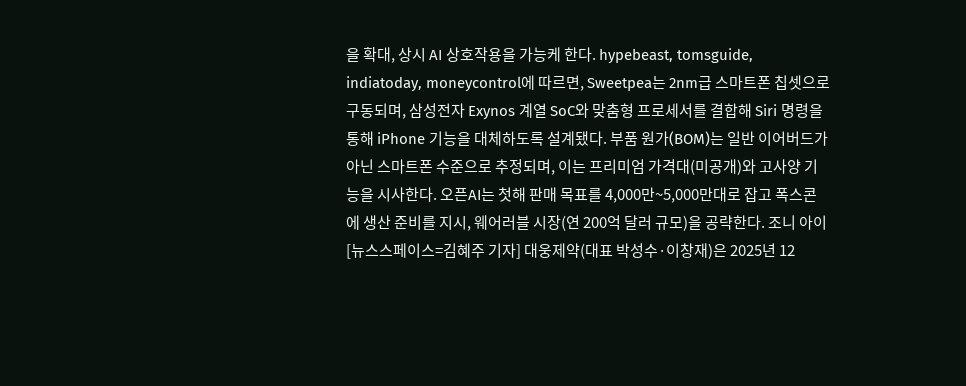을 확대, 상시 AI 상호작용을 가능케 한다. hypebeast, tomsguide, indiatoday, moneycontrol에 따르면, Sweetpea는 2nm급 스마트폰 칩셋으로 구동되며, 삼성전자 Exynos 계열 SoC와 맞춤형 프로세서를 결합해 Siri 명령을 통해 iPhone 기능을 대체하도록 설계됐다. 부품 원가(BOM)는 일반 이어버드가 아닌 스마트폰 수준으로 추정되며, 이는 프리미엄 가격대(미공개)와 고사양 기능을 시사한다. 오픈AI는 첫해 판매 목표를 4,000만~5,000만대로 잡고 폭스콘에 생산 준비를 지시, 웨어러블 시장(연 200억 달러 규모)을 공략한다. 조니 아이
[뉴스스페이스=김혜주 기자] 대웅제약(대표 박성수·이창재)은 2025년 12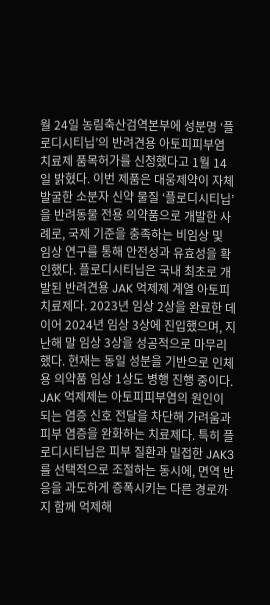월 24일 농림축산검역본부에 성분명 ‘플로디시티닙’의 반려견용 아토피피부염 치료제 품목허가를 신청했다고 1월 14일 밝혔다. 이번 제품은 대웅제약이 자체 발굴한 소분자 신약 물질 ‘플로디시티닙’을 반려동물 전용 의약품으로 개발한 사례로, 국제 기준을 충족하는 비임상 및 임상 연구를 통해 안전성과 유효성을 확인했다. 플로디시티닙은 국내 최초로 개발된 반려견용 JAK 억제제 계열 아토피 치료제다. 2023년 임상 2상을 완료한 데 이어 2024년 임상 3상에 진입했으며, 지난해 말 임상 3상을 성공적으로 마무리했다. 현재는 동일 성분을 기반으로 인체용 의약품 임상 1상도 병행 진행 중이다. JAK 억제제는 아토피피부염의 원인이 되는 염증 신호 전달을 차단해 가려움과 피부 염증을 완화하는 치료제다. 특히 플로디시티닙은 피부 질환과 밀접한 JAK3를 선택적으로 조절하는 동시에, 면역 반응을 과도하게 증폭시키는 다른 경로까지 함께 억제해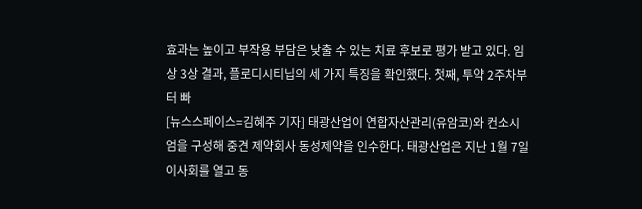효과는 높이고 부작용 부담은 낮출 수 있는 치료 후보로 평가 받고 있다. 임상 3상 결과, 플로디시티닙의 세 가지 특징을 확인했다. 첫째, 투약 2주차부터 빠
[뉴스스페이스=김혜주 기자] 태광산업이 연합자산관리(유암코)와 컨소시엄을 구성해 중견 제약회사 동성제약을 인수한다. 태광산업은 지난 1월 7일 이사회를 열고 동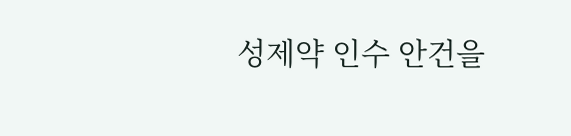성제약 인수 안건을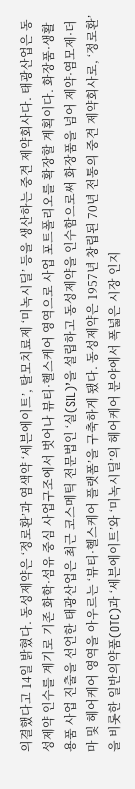의결했다고 14일 밝혔다. 동성제약은 ‘정로환’과 염색약 ‘세븐에이트’, 탈모치료제 ‘미녹시딜’ 등을 생산하는 중견 제약회사다. 태광산업은 동성제약 인수를 계기로 기존 화학·섬유 중심 사업구조에서 벗어나 뷰티·헬스케어 영역으로 사업 포트폴리오를 확장할 계획이다. 화장품·생활용품 사업 진출을 선언한 태광산업은 최근 코스메틱 전문법인 ‘실(SIL)’을 설립하고 동성제약을 인수함으로써 화장품을 넘어 제약·염모제·더마 및 헤어케어 영역을 아우르는 ‘뷰티·헬스케어 플랫폼’을 구축하게 됐다. 동성제약은 1957년 창립된 70년 전통의 중견 제약회사로, ‘정로환’을 비롯한 일반의약품(OTC)과 ‘세븐에이트’와 ‘미녹시딜’의 헤어케어 분야에서 폭넓은 시장 인지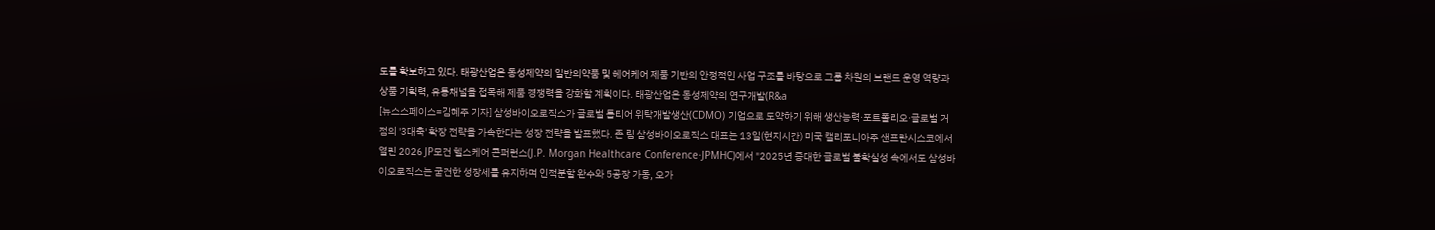도를 확보하고 있다. 태광산업은 동성제약의 일반의약품 및 헤어케어 제품 기반의 안정적인 사업 구조를 바탕으로 그룹 차원의 브랜드 운영 역량과 상품 기획력, 유통채널을 접목해 제품 경쟁력을 강화할 계획이다. 태광산업은 동성제약의 연구개발(R&a
[뉴스스페이스=김혜주 기자] 삼성바이오로직스가 글로벌 톱티어 위탁개발생산(CDMO) 기업으로 도약하기 위해 생산능력·포트폴리오·글로벌 거점의 '3대축' 확장 전략을 가속한다는 성장 전략을 발표했다. 존 림 삼성바이오로직스 대표는 13일(현지시간) 미국 캘리포니아주 샌프란시스코에서 열린 2026 JP모건 헬스케어 콘퍼런스(J.P. Morgan Healthcare Conference·JPMHC)에서 "2025년 증대한 글로벌 불확실성 속에서도 삼성바이오로직스는 굳건한 성장세를 유지하며 인적분할 완수와 5공장 가동, 오가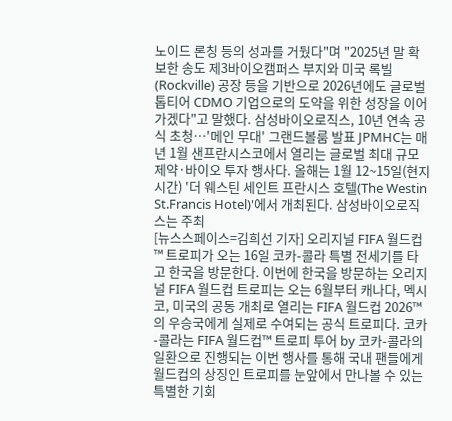노이드 론칭 등의 성과를 거뒀다"며 "2025년 말 확보한 송도 제3바이오캠퍼스 부지와 미국 록빌(Rockville) 공장 등을 기반으로 2026년에도 글로벌 톱티어 CDMO 기업으로의 도약을 위한 성장을 이어가겠다"고 말했다. 삼성바이오로직스, 10년 연속 공식 초청…'메인 무대' 그랜드볼룸 발표 JPMHC는 매년 1월 샌프란시스코에서 열리는 글로벌 최대 규모 제약·바이오 투자 행사다. 올해는 1월 12~15일(현지시간) '더 웨스틴 세인트 프란시스 호텔(The Westin St.Francis Hotel)'에서 개최된다. 삼성바이오로직스는 주최
[뉴스스페이스=김희선 기자] 오리지널 FIFA 월드컵™ 트로피가 오는 16일 코카-콜라 특별 전세기를 타고 한국을 방문한다. 이번에 한국을 방문하는 오리지널 FIFA 월드컵 트로피는 오는 6월부터 캐나다, 멕시코, 미국의 공동 개최로 열리는 FIFA 월드컵 2026™의 우승국에게 실제로 수여되는 공식 트로피다. 코카-콜라는 FIFA 월드컵™ 트로피 투어 by 코카-콜라의 일환으로 진행되는 이번 행사를 통해 국내 팬들에게 월드컵의 상징인 트로피를 눈앞에서 만나볼 수 있는 특별한 기회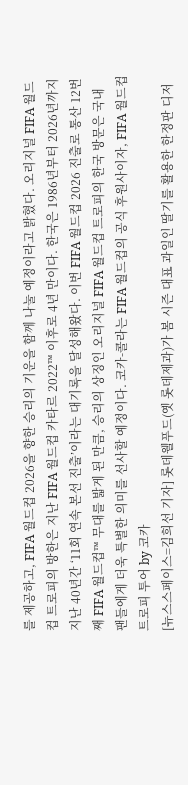를 제공하고, FIFA 월드컵 2026을 향한 승리의 기운을 함께 나눌 예정이라고 밝혔다. 오리지널 FIFA 월드컵 트로피의 방한은 지난 FIFA 월드컵 카타르 2022™ 이후로 4년 만이다. 한국은 1986년부터 2026년까지 지난 40년간 ‘11회 연속 본선 진출’이라는 대기록을 달성해왔다. 이번 FIFA 월드컵 2026 진출로 통산 12번째 FIFA 월드컵™ 무대를 밟게 된 만큼, 승리의 상징인 오리지널 FIFA 월드컵 트로피의 한국 방문은 국내 팬들에게 더욱 특별한 의미를 선사할 예정이다. 코카-콜라는 FIFA 월드컵의 공식 후원사이자, FIFA 월드컵 트로피 투어 by 코카
[뉴스스페이스=김희선 기자] 롯데웰푸드(옛 롯데제과)가 봄 시즌 대표 과일인 딸기를 활용한 한정판 디저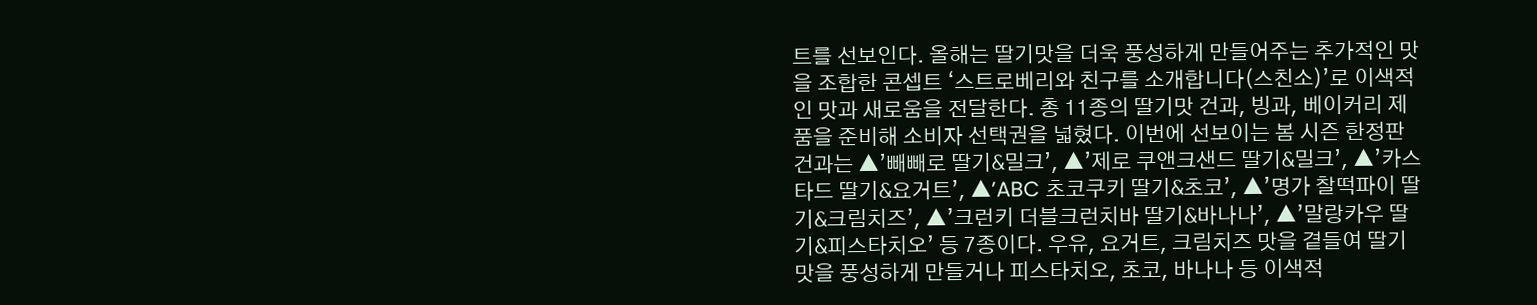트를 선보인다. 올해는 딸기맛을 더욱 풍성하게 만들어주는 추가적인 맛을 조합한 콘셉트 ‘스트로베리와 친구를 소개합니다(스친소)’로 이색적인 맛과 새로움을 전달한다. 총 11종의 딸기맛 건과, 빙과, 베이커리 제품을 준비해 소비자 선택권을 넓혔다. 이번에 선보이는 봄 시즌 한정판 건과는 ▲’빼빼로 딸기&밀크’, ▲’제로 쿠앤크샌드 딸기&밀크’, ▲’카스타드 딸기&요거트’, ▲’ABC 초코쿠키 딸기&초코’, ▲’명가 찰떡파이 딸기&크림치즈’, ▲’크런키 더블크런치바 딸기&바나나’, ▲’말랑카우 딸기&피스타치오’ 등 7종이다. 우유, 요거트, 크림치즈 맛을 곁들여 딸기맛을 풍성하게 만들거나 피스타치오, 초코, 바나나 등 이색적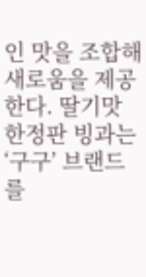인 맛을 조합해 새로움을 제공한다. 딸기맛 한정판 빙과는 ‘구구’ 브랜드를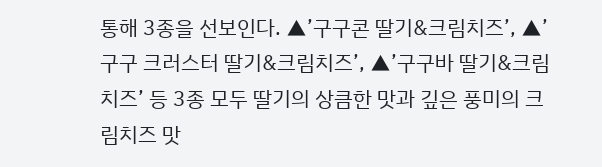통해 3종을 선보인다. ▲’구구콘 딸기&크림치즈’, ▲’구구 크러스터 딸기&크림치즈’, ▲’구구바 딸기&크림치즈’ 등 3종 모두 딸기의 상큼한 맛과 깊은 풍미의 크림치즈 맛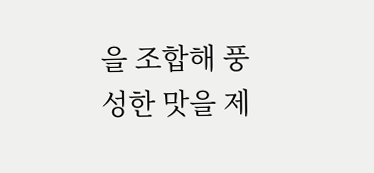을 조합해 풍성한 맛을 제